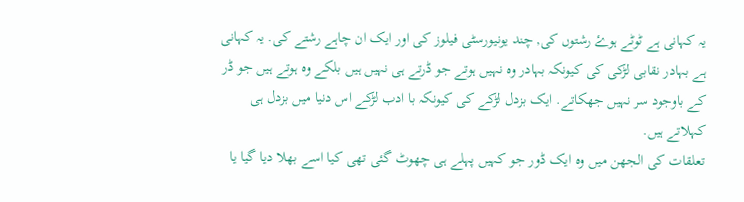یہ کہانی ہے ٹوٹے ہوۓ رشتوں کی, چند یونیورسٹی فیلوز کی اور ایک ان چاہے رشتے کی. یہ کہانی ہے بہادر نقابی لڑکی کی کیونکہ بہادر وہ نہیں ہوتے جو ڈرتے ہی نہیں ہیں بلکے وہ ہوتے ہیں جو ڈر کے باوجود سر نہیں جھکاتے. ایک بزدل لڑکے کی کیونکہ با ادب لڑکے اس دنیا میں بزدل ہی کہلاتے ہیں.
تعلقات کی الجھن میں وہ ایک ڈور جو کہیں پہلے ہی چھوٹ گئی تھی کیا اسے بھلا دیا گیا یا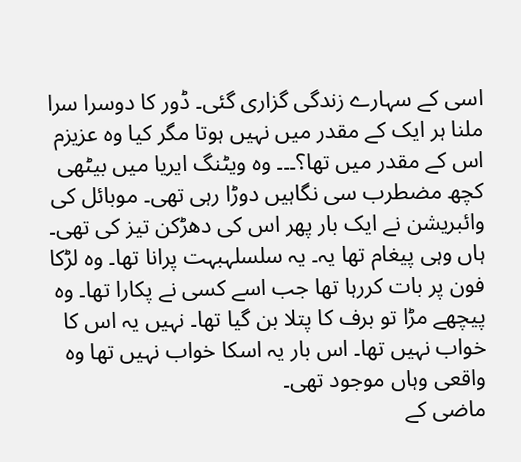اسی کے سہارے زندگی گزاری گئی۔ ڈور کا دوسرا سرا ملنا ہر ایک کے مقدر میں نہیں ہوتا مگر کیا وہ عزیزم اس کے مقدر میں تھا؟۔۔۔ وہ ویٹنگ ایریا میں بیٹھی کچھ مضطرب سی نگاہیں دوڑا رہی تھی۔ موبائل کی وائبریشن نے ایک بار پھر اس کی دھڑکن تیز کی تھی۔ ہاں وہی پیغام تھا یہ۔ یہ سلسلہبہت پرانا تھا۔ وہ لڑکا فون پر بات کررہا تھا جب اسے کسی نے پکارا تھا۔ وہ پیچھے مڑا تو برف کا پتلا بن گیا تھا۔ نہیں یہ اس کا خواب نہیں تھا۔ اس بار یہ اسکا خواب نہیں تھا وہ واقعی وہاں موجود تھی۔
ماضی کے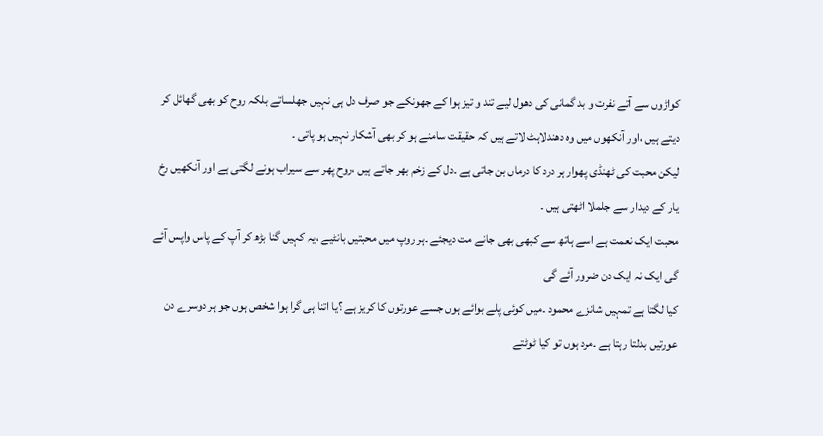کواڑوں سے آتے نفرت و بد گمانی کی دھول لیے تند و تیز ہوا کے جھونکے جو صرف دل ہی نہیں جهلساتے بلکہ روح کو بھی گهائل کر دیتے ہیں ،اور آنکھوں میں وہ دھندلاہٹ لاتے ہیں کہ حقیقت سامنے ہو کر بھی آشکار نہیں ہو پاتی ۔
لیکن محبت کی ٹھنڈی پھوار ہر درد کا درماں بن جاتی ہے ۔دل کے زخم بھر جاتے ہیں ،روح پھر سے سیراب ہونے لگتی ہے اور آنکھیں رخ یار کے دیدار سے جلملا اٹھتی ہیں ۔
محبت ایک نعمت ہے اسے ہاتھ سے کبھی بھی جانے مت دیجئے ۔ہر روپ میں محبتیں بانٹیے ،یہ کہیں گنا بڑھ کر آپ کے پاس واپس آئے گی ایک نہ ایک دن ضرور آئے گی
کیا لگتا ہے تمہیں شانزے محمود ۔میں کوئی پلے بوائے ہوں جسے عورتوں کا کریز ہے ؟یا اتنا ہی گرا ہوا شخص ہوں جو ہر دوسرے دن عورتیں بدلتا رہتا ہے ۔مرد ہوں تو کیا ٹوٹتے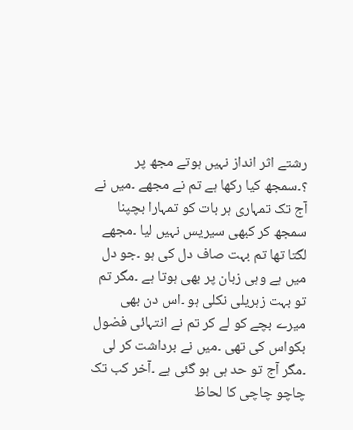رشتے اثر انداز نہیں ہوتے مجھ پر ؟۔سمجھ کیا رکھا ہے تم نے مجھے ۔میں نے آج تک تمہاری ہر بات کو تمہارا بچپنا سمجھ کر کبھی سیریس نہیں لیا ۔مجھے لگتا تھا تم بہت صاف دل کی ہو ۔جو دل میں ہے وہی زبان پر بھی ہوتا ہے ۔مگر تم تو بہت زہریلی نکلی ہو ۔اس دن بھی میرے بچے کو لے کر تم نے انتہائی فضول بکواس کی تھی ۔میں نے برداشت کر لی ۔مگر آج تو حد ہی ہو گئی ہے ۔آخر کب تک چاچو چاچی کا لحاظ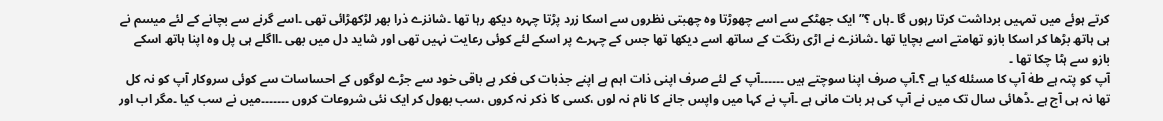کرتے ہوئے میں تمہیں برداشت کرتا رہوں گا ۔ہاں ؟”ایک جھٹکے سے اسے چھوڑتا وہ چھبتی نظروں سے اسکا زرد پڑتا چہرہ دیکھ رہا تھا ۔شانزے ذرا بھر لڑکھڑائی تھی ۔اسے گرنے سے بچانے کے لئے میسم نے ہی ہاتھ بڑھا کر اسکا بازو تھامتے اسے بچایا تھا ۔شانزے نے اڑی رنگت کے ساتھ اسے دیکھا تھا جس کے چہرے پر اسکے لئے کوئی رعایت نہیں تھی اور شاید دل میں بھی ۔ااگلے ہی پل وہ اپنا ہاتھ اسکے بازو سے ہٹا چکا تھا ۔
آپ کو پتہ ہے طهٰ آپ کا مسئله کیا ہے ؟۔آپ صرف اپنا سوچتے ہیں ۔۔۔۔۔۔آپ کے لئے صرف اپنی ذات اہم ہے اپنے جذبات کی فکر ہے باقی خود سے جڑے لوگوں کے احساسات سے کوئی سروکار آپ کو نہ کل تھا نہ ہی آج ہے ۔ڈھائی سال تک میں نے آپ کی ہر بات مانی ہے ۔آپ نے کہا میں واپس جانے کا نام نہ لوں ،کسی کا ذکر نہ کروں ،سب بھول کر ایک نئی شروعات کروں ۔۔۔۔۔۔۔میں نے سب کیا ۔مگر اب اور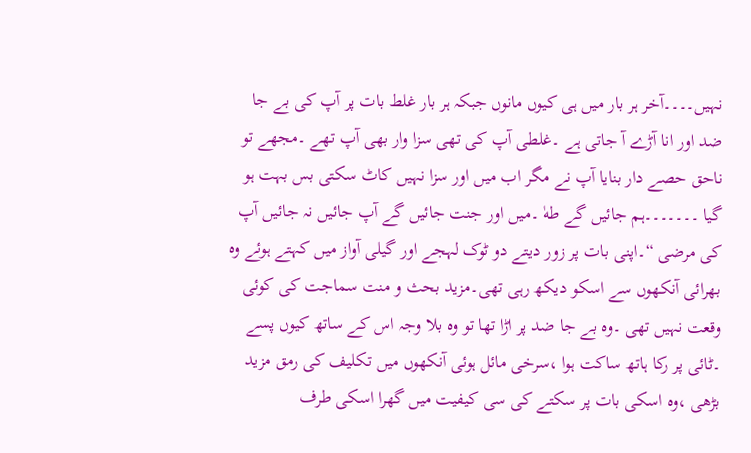نہیں۔۔۔۔آخر ہر بار میں ہی کیوں مانوں جبکہ ہر بار غلط بات پر آپ کی بے جا ضد اور انا آڑے آ جاتی ہے ۔غلطی آپ کی تھی سزا وار بھی آپ تھے ۔مجھے تو ناحق حصے دار بنایا آپ نے مگر اب میں اور سزا نہیں کاٹ سکتی بس بہت ہو گیا ۔۔۔۔۔۔۔ہم جائیں گے طهٰ ۔میں اور جنت جائیں گے آپ جائیں نہ جائیں آپ کی مرضی “۔اپنی بات پر زور دیتے دو ٹوک لہجے اور گیلی آواز میں کہتے ہوئے وہ بھرائی آنکھوں سے اسکو دیکھ رہی تھی۔مزید بحث و منت سماجت کی کوئی وقعت نہیں تھی ۔وہ بے جا ضد پر اڑا تھا تو وہ بلا وجہ اس کے ساتھ کیوں پسے ۔ٹائی پر رکا ہاتھ ساکت ہوا ،سرخی مائل ہوئی آنکھوں میں تکلیف کی رمق مزید بڑھی ،وہ اسکی بات پر سکتے کی سی كیفیت میں گھرا اسکی طرف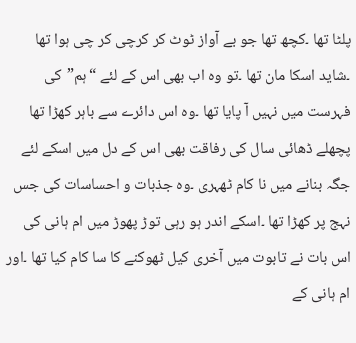پلٹا تھا ۔کچھ تھا جو بے آواز ٹوٹ کر کرچی کر چی ہوا تھا ۔شاید اسکا مان تھا ۔تو وہ اب بھی اس کے لئے “ہم”کی فہرست میں نہیں آ پایا تھا ۔وہ اس دائرے سے باہر کھڑا تھا پچھلے ڈھائی سال کی رفاقت بھی اس کے دل میں اسکے لئے جگہ بنانے میں نا کام ٹھہری ۔وہ جذبات و احساسات کی جس نہج پر کھڑا تھا ۔اسکے اندر ہو رہی توڑ پھوڑ میں ام ہانی کی اس بات نے تابوت میں آخری کیل ٹھوکنے کا سا کام کیا تھا ۔اور ام ہانی کے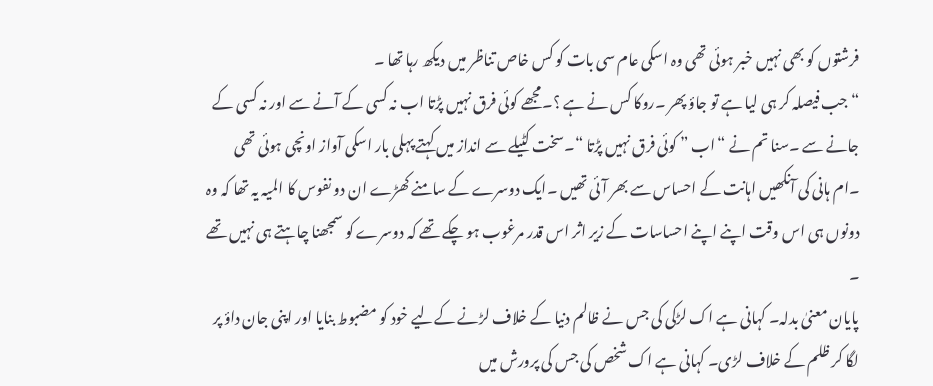فرشتوں کو بھی نہیں خبر ہوئی تھی وہ اسکی عام سی بات کو کس خاص تناظر میں دیکھ رہا تھا ۔
“جب فیصلہ کر ہی لیا ہے تو جاؤ پھر ۔روکا کس نے ہے ؟۔مجھے کوئی فرق نہیں پڑتا اب نہ کسی کے آنے سے اور نہ کسی کے جانے سے ۔سنا تم نے “اب ” کوئی فرق نہیں پڑتا “۔سخت کٹیلے سے انداز میں کہتے پہلی بار اسکی آواز اونچی ہوئی تھی ۔ام ہانی کی آنکھیں اہانت کے احساس سے بھر آئی تھیں ۔ایک دوسرے کے سامنے کھڑے ان دو نفوس کا المیہ یہ تھا کہ وہ دونوں ہی اس وقت اپنے اپنے احساسات کے زیر اثر اس قدر مرغوب ہو چکے تھے کہ دوسرے کو سمجھنا چاہتے ہی نہیں تھے ۔
پایان معنیٰ بدلہ۔ کہانی ہے اک لڑکی کی جس نے ظالم دنیا کے خلاف لڑنے کےلیے خود کو مضبوط بنایا اور اپنی جان داؤ پر لگا کر ظلم کے خلاف لڑی۔ کہانی ہے اک شخص کی جس کی پرورش میں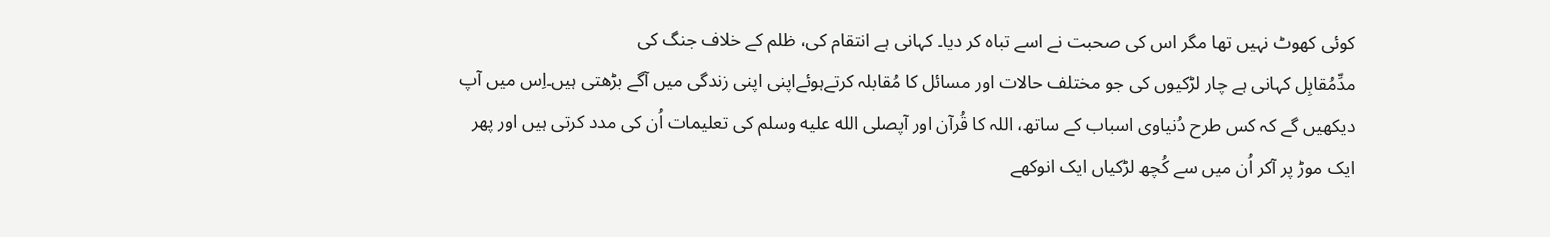کوئی کھوٹ نہیں تھا مگر اس کی صحبت نے اسے تباہ کر دیا۔ کہانی ہے انتقام کی، ظلم کے خلاف جنگ کی
مدِّمُقابِل کہانی ہے چار لڑکیوں کی جو مختلف حالات اور مسائل کا مُقابلہ کرتےہوئےاپنی اپنی زندگی میں آگے بڑھتی ہیں۔اِس میں آپ دیکھیں گے کہ کس طرح دُنیاوی اسباب کے ساتھ، اللہ کا قُرآن اور آپصلى الله عليه وسلم کی تعلیمات اُن کی مدد کرتی ہیں اور پھر ایک موڑ پر آکر اُن میں سے کُچھ لڑکیاں ایک انوکھے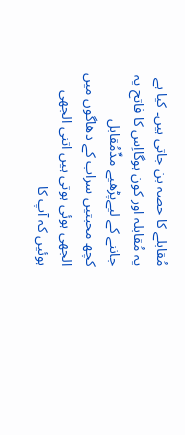مُقابلے کا حصہ بن جاتی ہیں۔ کیا ہے یہ مُقابلہ اور کون ہوگااِس کا فاتح یہ جاننے کے لیےپڑھیے مدِّمُقابل
کچھ محبتیں سراب کے دھاگوں میں الجھی ہوئی ہوتی ہیں اتنی الجھی ہوئیں کہ آپ کا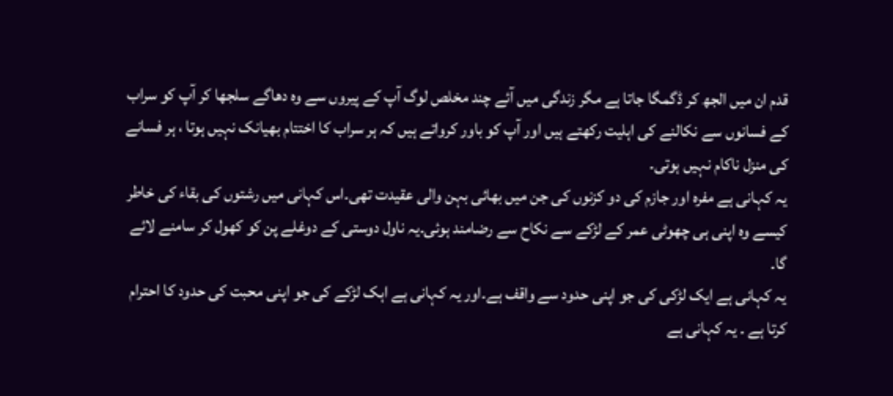قدم ان میں الجھ کر ڈگمگا جاتا ہے مگر زندگی میں آئے چند مخلص لوگ آپ کے پیروں سے وہ دھاگے سلجھا کر آپ کو سراب کے فسانوں سے نکالنے کی اہلیت رکھتے ہیں اور آپ کو باور کرواتے ہیں کہ ہر سراب کا اختتام بھیانک نہیں ہوتا ، ہر فسانے کی منزل ناکام نہیں ہوتی۔
یہ کہانی ہے مفرہ اور جازم کی دو کزنوں کی جن میں بھائی بہن والی عقیدت تھی۔اس کہانی میں رشتوں کی بقاء کی خاطر کیسے وہ اپنی ہی چھوٹی عمر کے لڑکے سے نکاح سے رضامند ہوئی۔یہ ناول دوستی کے دوغلے پن کو کھول کر سامنے لائے گا۔
یہ کہانی ہے ایک لڑکی کی جو اپنی حدود سے واقف ہے۔اور یہ کہانی ہے اہک لڑکے کی جو اپنی محبت کی حدود کا احترام کرتا ہے ۔ یہ کہانی ہے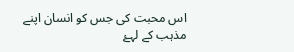اس محبت کی جس کو انسان اپنے مذہب کے لہۓ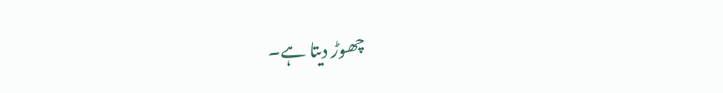چھوڑ دیتا ہے۔